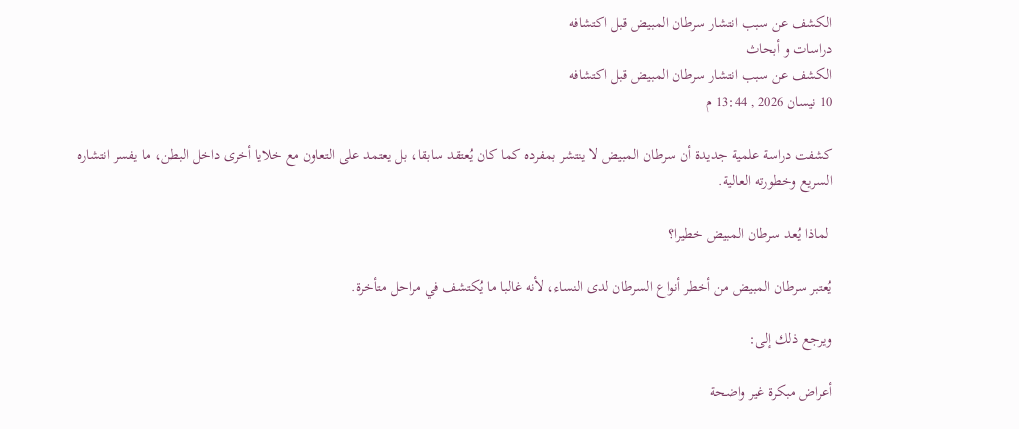الكشف عن سبب انتشار سرطان المبيض قبل اكتشافه
دراسات و أبحاث
الكشف عن سبب انتشار سرطان المبيض قبل اكتشافه
10 نيسان 2026 , 13:44 م

كشفت دراسة علمية جديدة أن سرطان المبيض لا ينتشر بمفرده كما كان يُعتقد سابقا، بل يعتمد على التعاون مع خلايا أخرى داخل البطن، ما يفسر انتشاره السريع وخطورته العالية.

 لماذا يُعد سرطان المبيض خطيرا؟

يُعتبر سرطان المبيض من أخطر أنواع السرطان لدى النساء، لأنه غالبا ما يُكتشف في مراحل متأخرة.

ويرجع ذلك إلى:

أعراض مبكرة غير واضحة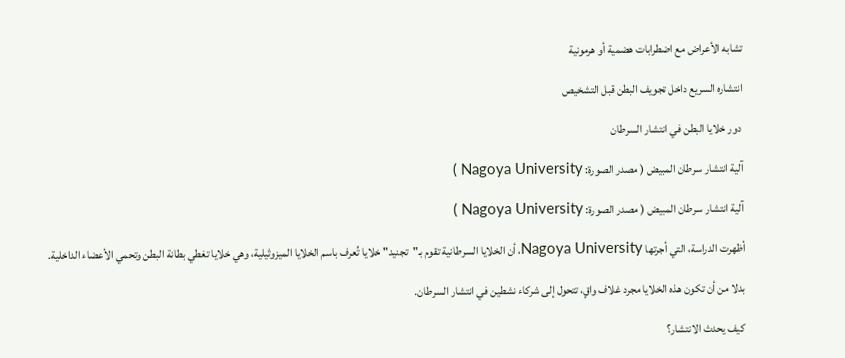تشابه الأعراض مع اضطرابات هضمية أو هرمونية

انتشاره السريع داخل تجويف البطن قبل التشخيص

 دور خلايا البطن في انتشار السرطان

آلية انتشار سرطان المبيض ( مصدر الصورة: Nagoya University )

آلية انتشار سرطان المبيض ( مصدر الصورة: Nagoya University )

أظهرت الدراسة، التي أجرتها Nagoya University، أن الخلايا السرطانية تقوم بـ"تجنيد" خلايا تُعرف باسم الخلايا الميزوثيلية، وهي خلايا تغطي بطانة البطن وتحمي الأعضاء الداخلية.

بدلا من أن تكون هذه الخلايا مجرد غلاف واقٍ، تتحول إلى شركاء نشطين في انتشار السرطان.

كيف يحدث الانتشار؟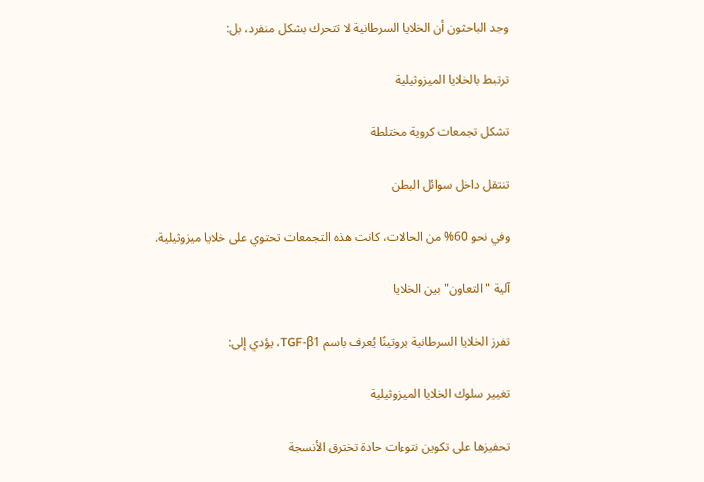وجد الباحثون أن الخلايا السرطانية لا تتحرك بشكل منفرد، بل:

ترتبط بالخلايا الميزوثيلية

تشكل تجمعات كروية مختلطة

تنتقل داخل سوائل البطن

وفي نحو 60% من الحالات، كانت هذه التجمعات تحتوي على خلايا ميزوثيلية.

آلية "التعاون" بين الخلايا

تفرز الخلايا السرطانية بروتينًا يُعرف باسم TGF-β1، يؤدي إلى:

تغيير سلوك الخلايا الميزوثيلية

تحفيزها على تكوين نتوءات حادة تخترق الأنسجة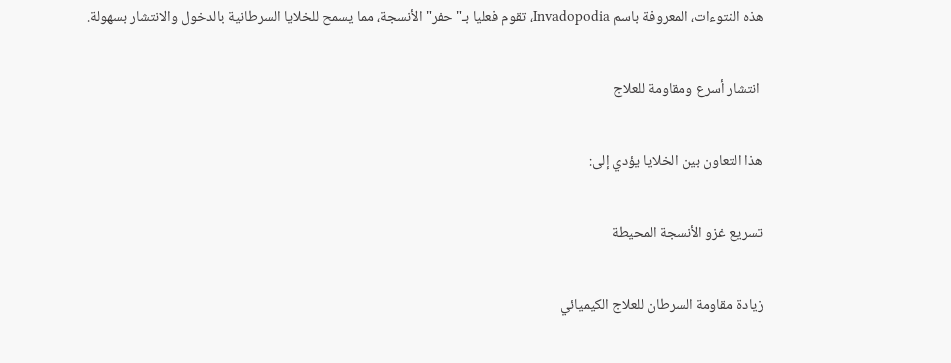هذه النتوءات، المعروفة باسم Invadopodia، تقوم فعليا بـ"حفر" الأنسجة، مما يسمح للخلايا السرطانية بالدخول والانتشار بسهولة.

 انتشار أسرع ومقاومة للعلاج

هذا التعاون بين الخلايا يؤدي إلى:

تسريع غزو الأنسجة المحيطة

زيادة مقاومة السرطان للعلاج الكيميائي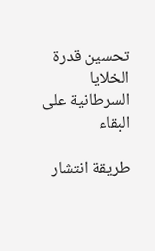تحسين قدرة الخلايا السرطانية على البقاء

طريقة انتشار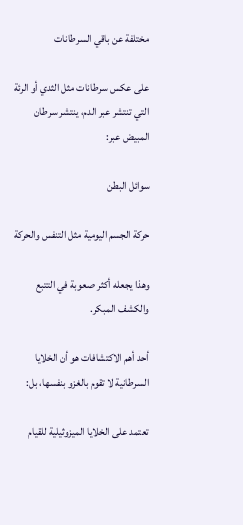مختلفة عن باقي السرطانات

على عكس سرطانات مثل الثدي أو الرئة التي تنتشر عبر الدم، ينتشر سرطان المبيض عبر:

سوائل البطن

حركة الجسم اليومية مثل التنفس والحركة

وهذا يجعله أكثر صعوبة في التتبع والكشف المبكر.

أحد أهم الاكتشافات هو أن الخلايا السرطانية لا تقوم بالغزو بنفسها، بل:

تعتمد على الخلايا الميزوثيلية للقيام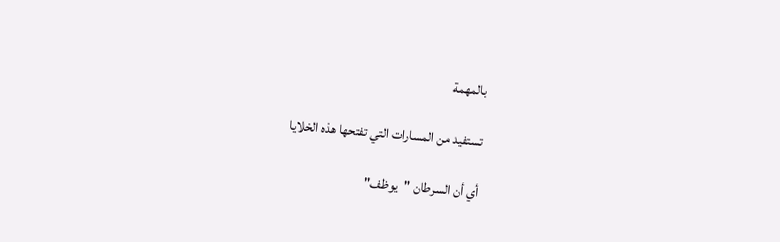بالمهمة

تستفيد من المسارات التي تفتحها هذه الخلايا

أي أن السرطان "يوظف"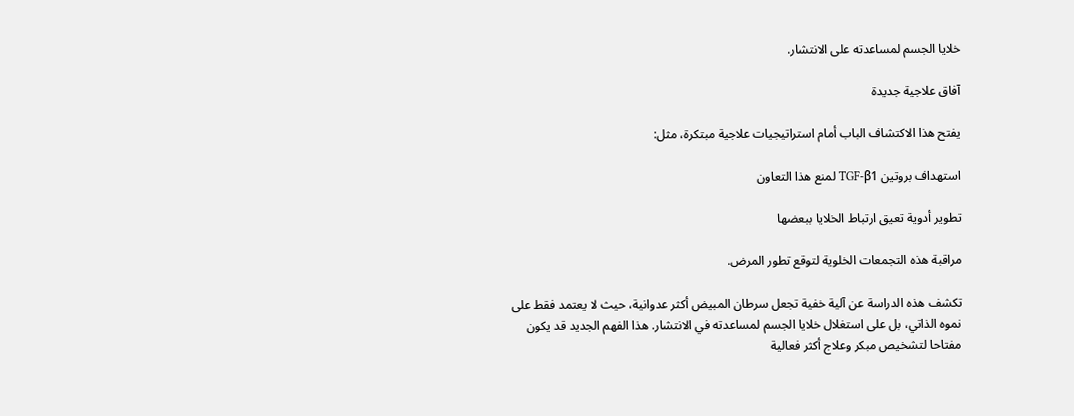خلايا الجسم لمساعدته على الانتشار.

آفاق علاجية جديدة

يفتح هذا الاكتشاف الباب أمام استراتيجيات علاجية مبتكرة، مثل:

استهداف بروتين TGF-β1 لمنع هذا التعاون

تطوير أدوية تعيق ارتباط الخلايا ببعضها

مراقبة هذه التجمعات الخلوية لتوقع تطور المرض.

تكشف هذه الدراسة عن آلية خفية تجعل سرطان المبيض أكثر عدوانية، حيث لا يعتمد فقط على نموه الذاتي، بل على استغلال خلايا الجسم لمساعدته في الانتشار. هذا الفهم الجديد قد يكون مفتاحا لتشخيص مبكر وعلاج أكثر فعالية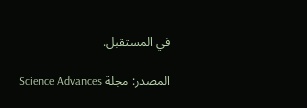في المستقبل.

المصدر: مجلة Science Advances